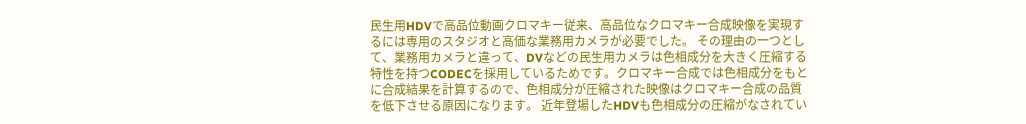民生用HDVで高品位動画クロマキー従来、高品位なクロマキー合成映像を実現するには専用のスタジオと高価な業務用カメラが必要でした。 その理由の一つとして、業務用カメラと違って、DVなどの民生用カメラは色相成分を大きく圧縮する特性を持つCODECを採用しているためです。クロマキー合成では色相成分をもとに合成結果を計算するので、色相成分が圧縮された映像はクロマキー合成の品質を低下させる原因になります。 近年登場したHDVも色相成分の圧縮がなされてい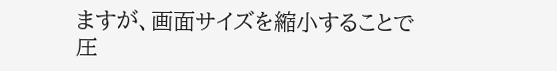ますが、画面サイズを縮小することで圧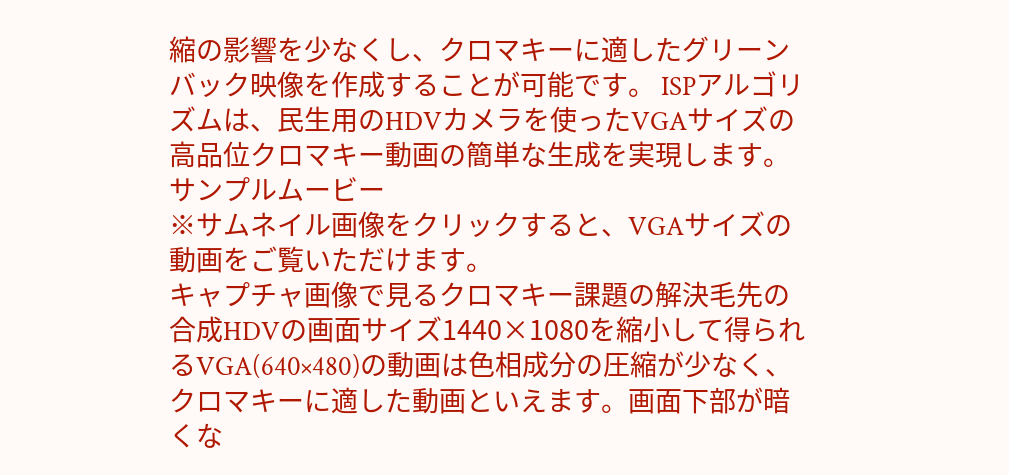縮の影響を少なくし、クロマキーに適したグリーンバック映像を作成することが可能です。 ISPアルゴリズムは、民生用のHDVカメラを使ったVGAサイズの高品位クロマキー動画の簡単な生成を実現します。 サンプルムービー
※サムネイル画像をクリックすると、VGAサイズの動画をご覧いただけます。
キャプチャ画像で見るクロマキー課題の解決毛先の合成HDVの画面サイズ1440×1080を縮小して得られるVGA(640×480)の動画は色相成分の圧縮が少なく、クロマキーに適した動画といえます。画面下部が暗くな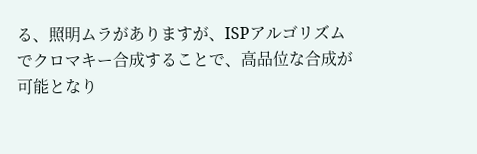る、照明ムラがありますが、ISPアルゴリズムでクロマキー合成することで、高品位な合成が可能となり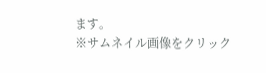ます。
※サムネイル画像をクリック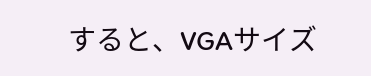すると、VGAサイズ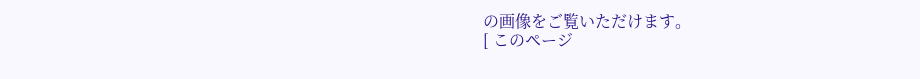の画像をご覧いただけます。
[ このページ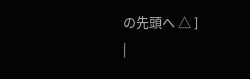の先頭へ △ ]
|